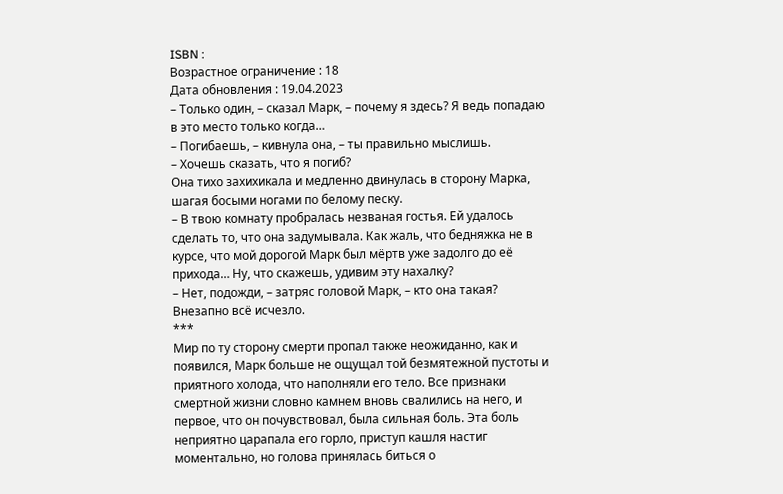ISBN :
Возрастное ограничение : 18
Дата обновления : 19.04.2023
– Только один, – сказал Марк, – почему я здесь? Я ведь попадаю в это место только когда…
– Погибаешь, – кивнула она, – ты правильно мыслишь.
– Хочешь сказать, что я погиб?
Она тихо захихикала и медленно двинулась в сторону Марка, шагая босыми ногами по белому песку.
– В твою комнату пробралась незваная гостья. Ей удалось сделать то, что она задумывала. Как жаль, что бедняжка не в курсе, что мой дорогой Марк был мёртв уже задолго до её прихода… Ну, что скажешь, удивим эту нахалку?
– Нет, подожди, – затряс головой Марк, – кто она такая?
Внезапно всё исчезло.
***
Мир по ту сторону смерти пропал также неожиданно, как и появился, Марк больше не ощущал той безмятежной пустоты и приятного холода, что наполняли его тело. Все признаки смертной жизни словно камнем вновь свалились на него, и первое, что он почувствовал, была сильная боль. Эта боль неприятно царапала его горло, приступ кашля настиг моментально, но голова принялась биться о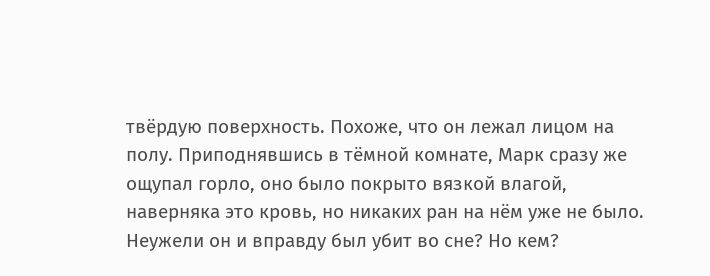твёрдую поверхность. Похоже, что он лежал лицом на полу. Приподнявшись в тёмной комнате, Марк сразу же ощупал горло, оно было покрыто вязкой влагой, наверняка это кровь, но никаких ран на нём уже не было. Неужели он и вправду был убит во сне? Но кем?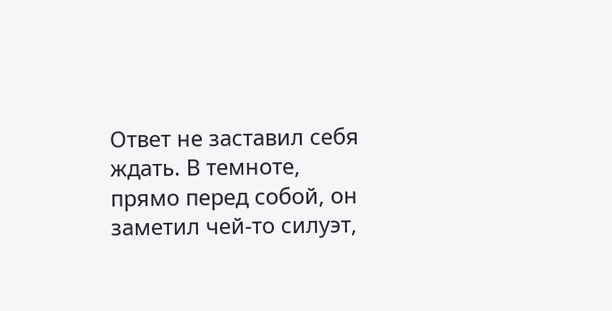Ответ не заставил себя ждать. В темноте, прямо перед собой, он заметил чей-то силуэт,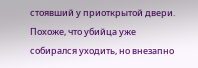стоявший у приоткрытой двери. Похоже, что убийца уже собирался уходить, но внезапно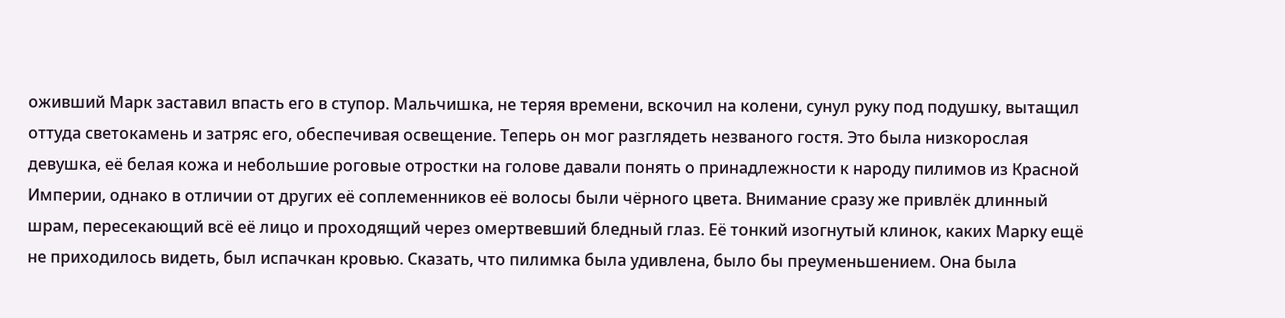оживший Марк заставил впасть его в ступор. Мальчишка, не теряя времени, вскочил на колени, сунул руку под подушку, вытащил оттуда светокамень и затряс его, обеспечивая освещение. Теперь он мог разглядеть незваного гостя. Это была низкорослая девушка, её белая кожа и небольшие роговые отростки на голове давали понять о принадлежности к народу пилимов из Красной Империи, однако в отличии от других её соплеменников её волосы были чёрного цвета. Внимание сразу же привлёк длинный шрам, пересекающий всё её лицо и проходящий через омертвевший бледный глаз. Её тонкий изогнутый клинок, каких Марку ещё не приходилось видеть, был испачкан кровью. Сказать, что пилимка была удивлена, было бы преуменьшением. Она была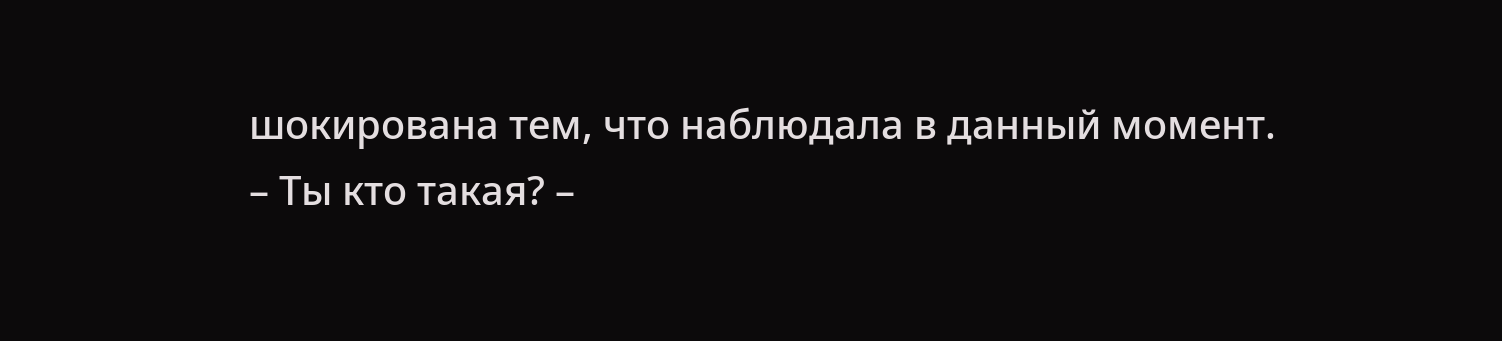шокирована тем, что наблюдала в данный момент.
– Ты кто такая? –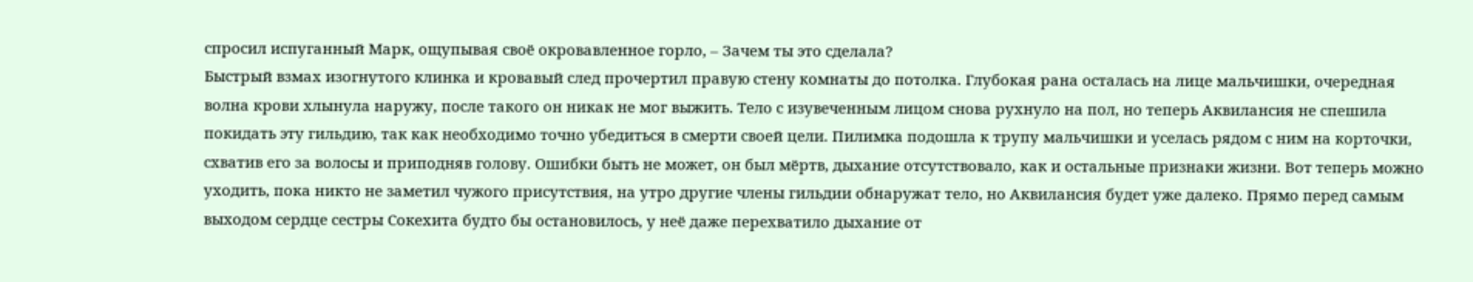спросил испуганный Марк, ощупывая своё окровавленное горло, – Зачем ты это сделала?
Быстрый взмах изогнутого клинка и кровавый след прочертил правую стену комнаты до потолка. Глубокая рана осталась на лице мальчишки, очередная волна крови хлынула наружу, после такого он никак не мог выжить. Тело с изувеченным лицом снова рухнуло на пол, но теперь Аквилансия не спешила покидать эту гильдию, так как необходимо точно убедиться в смерти своей цели. Пилимка подошла к трупу мальчишки и уселась рядом с ним на корточки, схватив его за волосы и приподняв голову. Ошибки быть не может, он был мёртв, дыхание отсутствовало, как и остальные признаки жизни. Вот теперь можно уходить, пока никто не заметил чужого присутствия, на утро другие члены гильдии обнаружат тело, но Аквилансия будет уже далеко. Прямо перед самым выходом сердце сестры Сокехита будто бы остановилось, у неё даже перехватило дыхание от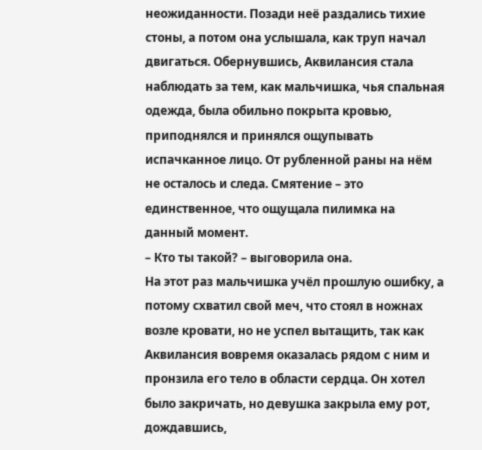неожиданности. Позади неё раздались тихие стоны, а потом она услышала, как труп начал двигаться. Обернувшись, Аквилансия стала наблюдать за тем, как мальчишка, чья спальная одежда, была обильно покрыта кровью, приподнялся и принялся ощупывать испачканное лицо. От рубленной раны на нём не осталось и следа. Смятение – это единственное, что ощущала пилимка на данный момент.
– Кто ты такой? – выговорила она.
На этот раз мальчишка учёл прошлую ошибку, а потому схватил свой меч, что стоял в ножнах возле кровати, но не успел вытащить, так как Аквилансия вовремя оказалась рядом с ним и пронзила его тело в области сердца. Он хотел было закричать, но девушка закрыла ему рот, дождавшись,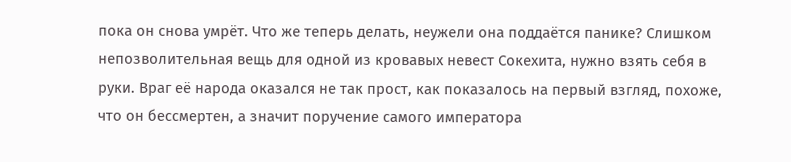пока он снова умрёт. Что же теперь делать, неужели она поддаётся панике? Слишком непозволительная вещь для одной из кровавых невест Сокехита, нужно взять себя в руки. Враг её народа оказался не так прост, как показалось на первый взгляд, похоже, что он бессмертен, а значит поручение самого императора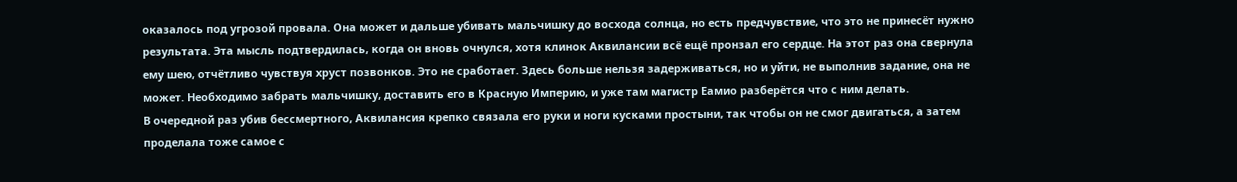оказалось под угрозой провала. Она может и дальше убивать мальчишку до восхода солнца, но есть предчувствие, что это не принесёт нужно результата. Эта мысль подтвердилась, когда он вновь очнулся, хотя клинок Аквилансии всё ещё пронзал его сердце. На этот раз она свернула ему шею, отчётливо чувствуя хруст позвонков. Это не сработает. Здесь больше нельзя задерживаться, но и уйти, не выполнив задание, она не может. Необходимо забрать мальчишку, доставить его в Красную Империю, и уже там магистр Еамио разберётся что с ним делать.
В очередной раз убив бессмертного, Аквилансия крепко связала его руки и ноги кусками простыни, так чтобы он не смог двигаться, а затем проделала тоже самое с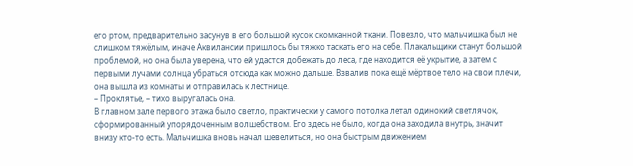его ртом, предварительно засунув в его большой кусок скомканной ткани. Повезло, что мальчишка был не слишком тяжёлым, иначе Аквилансии пришлось бы тяжко таскать его на себе. Плакальщики станут большой проблемой, но она была уверена, что ей удастся добежать до леса, где находится её укрытие, а затем с первыми лучами солнца убраться отсюда как можно дальше. Взвалив пока ещё мёртвое тело на свои плечи, она вышла из комнаты и отправилась к лестнице.
– Проклятье, – тихо выругалась она.
В главном зале первого этажа было светло, практически у самого потолка летал одинокий светлячок, сформированный упорядоченным волшебством. Его здесь не было, когда она заходила внутрь, значит внизу кто-то есть. Мальчишка вновь начал шевелиться, но она быстрым движением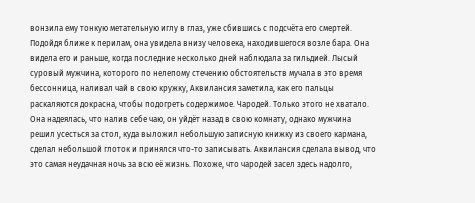вонзила ему тонкую метательную иглу в глаз, уже сбившись с подсчёта его смертей. Подойдя ближе к перилам, она увидела внизу человека, находившегося возле бара. Она видела его и раньше, когда последние несколько дней наблюдала за гильдией. Лысый суровый мужчина, которого по нелепому стечению обстоятельств мучала в это время бессонница, наливал чай в свою кружку, Аквилансия заметила, как его пальцы раскаляются докрасна, чтобы подогреть содержимое. Чародей. Только этого не хватало. Она надеялась, что налив себе чаю, он уйдёт назад в свою комнату, однако мужчина решил усесться за стол, куда выложил небольшую записную книжку из своего кармана, сделал небольшой глоток и принялся что-то записывать. Аквилансия сделала вывод, что это самая неудачная ночь за всю её жизнь. Похоже, что чародей засел здесь надолго,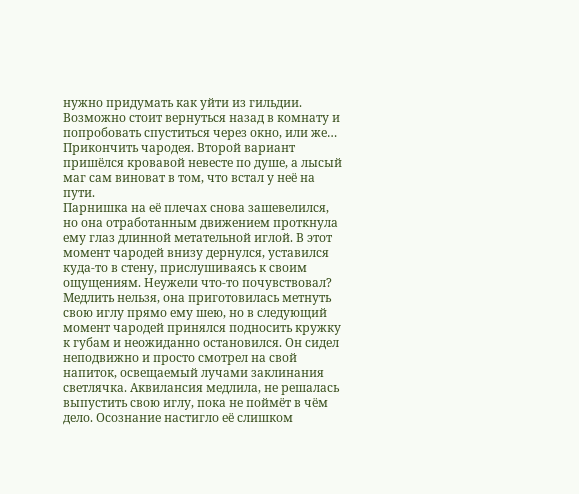нужно придумать как уйти из гильдии. Возможно стоит вернуться назад в комнату и попробовать спуститься через окно, или же… Прикончить чародея. Второй вариант пришёлся кровавой невесте по душе, а лысый маг сам виноват в том, что встал у неё на пути.
Парнишка на её плечах снова зашевелился, но она отработанным движением проткнула ему глаз длинной метательной иглой. В этот момент чародей внизу дернулся, уставился куда-то в стену, прислушиваясь к своим ощущениям. Неужели что-то почувствовал? Медлить нельзя, она приготовилась метнуть свою иглу прямо ему шею, но в следующий момент чародей принялся подносить кружку к губам и неожиданно остановился. Он сидел неподвижно и просто смотрел на свой напиток, освещаемый лучами заклинания светлячка. Аквилансия медлила, не решалась выпустить свою иглу, пока не поймёт в чём дело. Осознание настигло её слишком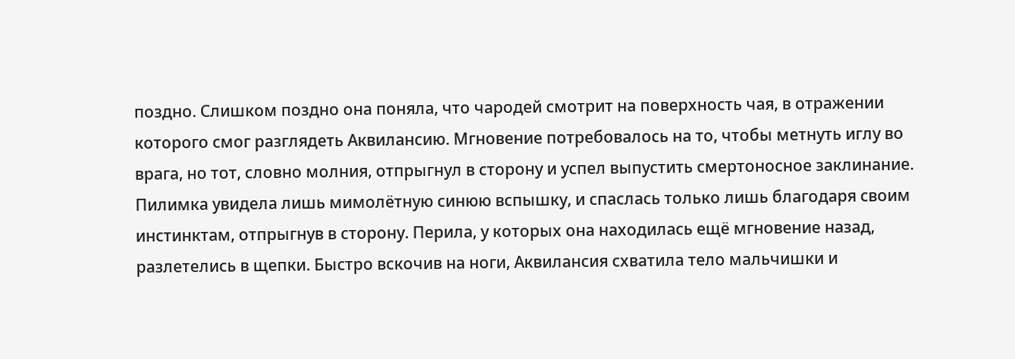поздно. Слишком поздно она поняла, что чародей смотрит на поверхность чая, в отражении которого смог разглядеть Аквилансию. Мгновение потребовалось на то, чтобы метнуть иглу во врага, но тот, словно молния, отпрыгнул в сторону и успел выпустить смертоносное заклинание. Пилимка увидела лишь мимолётную синюю вспышку, и спаслась только лишь благодаря своим инстинктам, отпрыгнув в сторону. Перила, у которых она находилась ещё мгновение назад, разлетелись в щепки. Быстро вскочив на ноги, Аквилансия схватила тело мальчишки и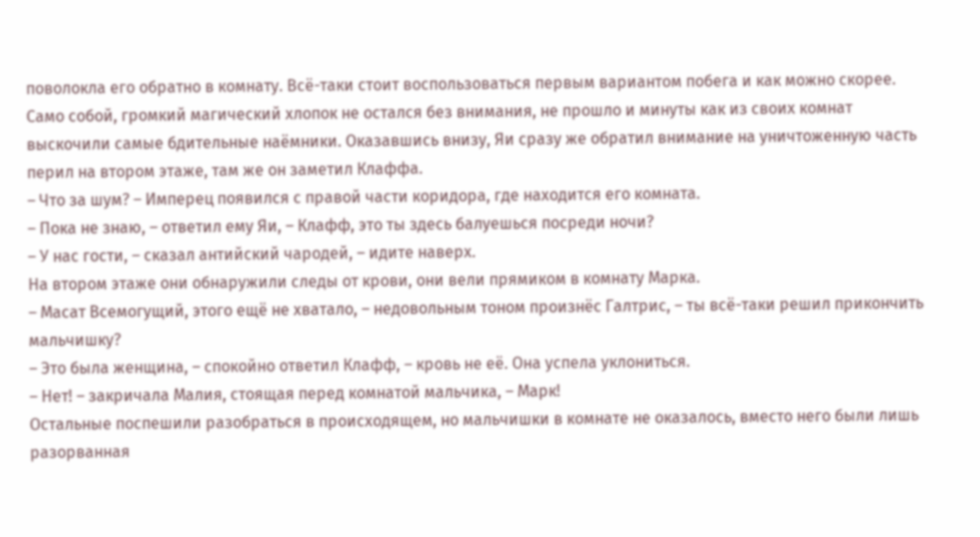поволокла его обратно в комнату. Всё-таки стоит воспользоваться первым вариантом побега и как можно скорее.
Само собой, громкий магический хлопок не остался без внимания, не прошло и минуты как из своих комнат выскочили самые бдительные наёмники. Оказавшись внизу, Яи сразу же обратил внимание на уничтоженную часть перил на втором этаже, там же он заметил Клаффа.
– Что за шум? – Имперец появился с правой части коридора, где находится его комната.
– Пока не знаю, – ответил ему Яи, – Клафф, это ты здесь балуешься посреди ночи?
– У нас гости, – сказал антийский чародей, – идите наверх.
На втором этаже они обнаружили следы от крови, они вели прямиком в комнату Марка.
– Масат Всемогущий, этого ещё не хватало, – недовольным тоном произнёс Галтрис, – ты всё-таки решил прикончить мальчишку?
– Это была женщина, – спокойно ответил Клафф, – кровь не её. Она успела уклониться.
– Нет! – закричала Малия, стоящая перед комнатой мальчика, – Марк!
Остальные поспешили разобраться в происходящем, но мальчишки в комнате не оказалось, вместо него были лишь разорванная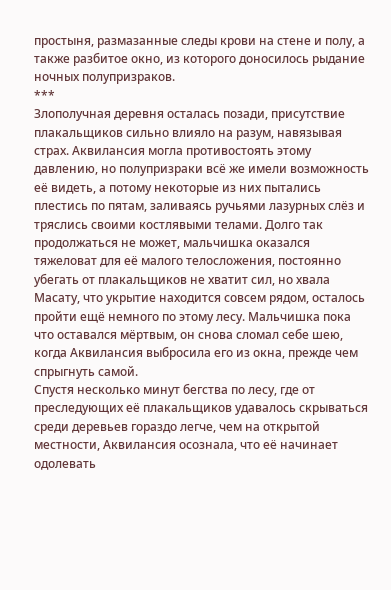простыня, размазанные следы крови на стене и полу, а также разбитое окно, из которого доносилось рыдание ночных полупризраков.
***
Злополучная деревня осталась позади, присутствие плакальщиков сильно влияло на разум, навязывая страх. Аквилансия могла противостоять этому давлению, но полупризраки всё же имели возможность её видеть, а потому некоторые из них пытались плестись по пятам, заливаясь ручьями лазурных слёз и тряслись своими костлявыми телами. Долго так продолжаться не может, мальчишка оказался тяжеловат для её малого телосложения, постоянно убегать от плакальщиков не хватит сил, но хвала Масату, что укрытие находится совсем рядом, осталось пройти ещё немного по этому лесу. Мальчишка пока что оставался мёртвым, он снова сломал себе шею, когда Аквилансия выбросила его из окна, прежде чем спрыгнуть самой.
Спустя несколько минут бегства по лесу, где от преследующих её плакальщиков удавалось скрываться среди деревьев гораздо легче, чем на открытой местности, Аквилансия осознала, что её начинает одолевать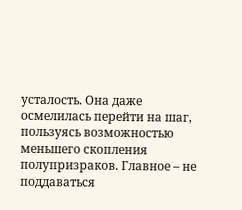усталость. Она даже осмелилась перейти на шаг, пользуясь возможностью меньшего скопления полупризраков. Главное – не поддаваться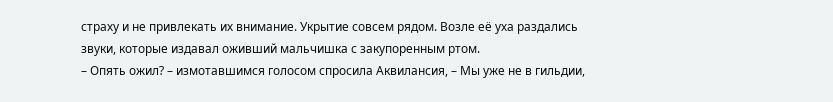страху и не привлекать их внимание. Укрытие совсем рядом. Возле её уха раздались звуки, которые издавал оживший мальчишка с закупоренным ртом.
– Опять ожил? – измотавшимся голосом спросила Аквилансия, – Мы уже не в гильдии,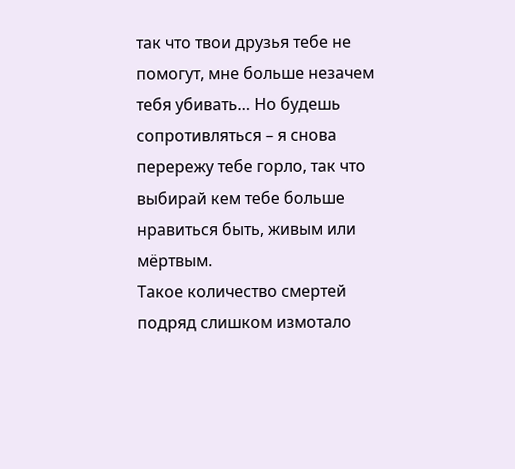так что твои друзья тебе не помогут, мне больше незачем тебя убивать… Но будешь сопротивляться – я снова перережу тебе горло, так что выбирай кем тебе больше нравиться быть, живым или мёртвым.
Такое количество смертей подряд слишком измотало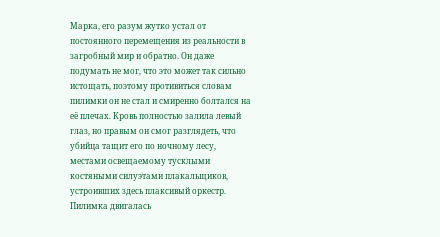Марка, его разум жутко устал от постоянного перемещения из реальности в загробный мир и обратно. Он даже подумать не мог, что это может так сильно истощать, поэтому противиться словам пилимки он не стал и смиренно болтался на её плечах. Кровь полностью залила левый глаз, но правым он смог разглядеть, что убийца тащит его по ночному лесу, местами освещаемому тусклыми костяными силуэтами плакальщиков, устроивших здесь плаксивый оркестр. Пилимка двигалась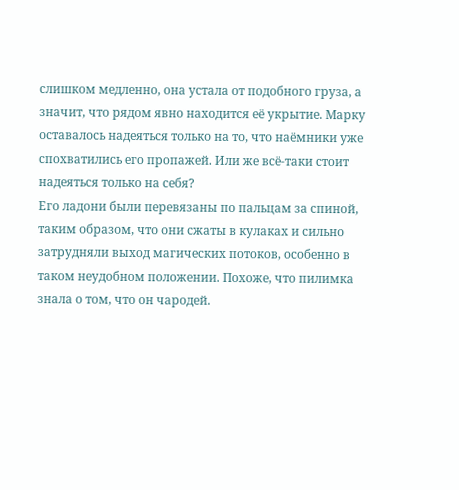слишком медленно, она устала от подобного груза, а значит, что рядом явно находится её укрытие. Марку оставалось надеяться только на то, что наёмники уже спохватились его пропажей. Или же всё-таки стоит надеяться только на себя?
Его ладони были перевязаны по пальцам за спиной, таким образом, что они сжаты в кулаках и сильно затрудняли выход магических потоков, особенно в таком неудобном положении. Похоже, что пилимка знала о том, что он чародей.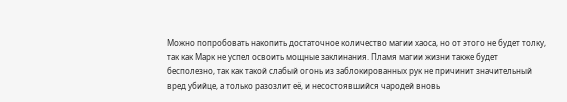Можно попробовать накопить достаточное количество магии хаоса, но от этого не будет толку, так как Марк не успел освоить мощные заклинания. Пламя магии жизни также будет бесполезно, так как такой слабый огонь из заблокированных рук не причинит значительный вред убийце, а только разозлит её, и несостоявшийся чародей вновь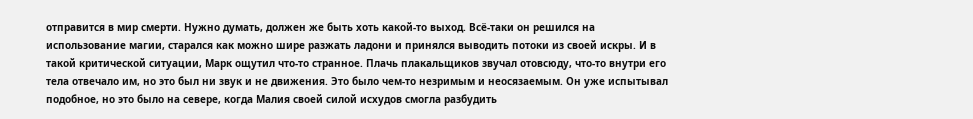отправится в мир смерти. Нужно думать, должен же быть хоть какой-то выход. Всё-таки он решился на использование магии, старался как можно шире разжать ладони и принялся выводить потоки из своей искры. И в такой критической ситуации, Марк ощутил что-то странное. Плачь плакальщиков звучал отовсюду, что-то внутри его тела отвечало им, но это был ни звук и не движения. Это было чем-то незримым и неосязаемым. Он уже испытывал подобное, но это было на севере, когда Малия своей силой исхудов смогла разбудить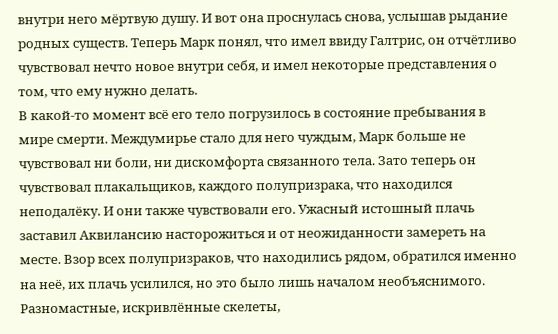внутри него мёртвую душу. И вот она проснулась снова, услышав рыдание родных существ. Теперь Марк понял, что имел ввиду Галтрис, он отчётливо чувствовал нечто новое внутри себя, и имел некоторые представления о том, что ему нужно делать.
В какой-то момент всё его тело погрузилось в состояние пребывания в мире смерти. Междумирье стало для него чуждым, Марк больше не чувствовал ни боли, ни дискомфорта связанного тела. Зато теперь он чувствовал плакальщиков, каждого полупризрака, что находился неподалёку. И они также чувствовали его. Ужасный истошный плачь заставил Аквилансию насторожиться и от неожиданности замереть на месте. Взор всех полупризраков, что находились рядом, обратился именно на неё, их плачь усилился, но это было лишь началом необъяснимого. Разномастные, искривлённые скелеты,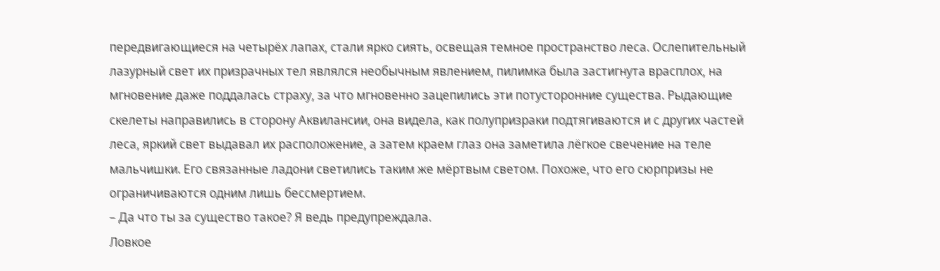передвигающиеся на четырёх лапах, стали ярко сиять, освещая темное пространство леса. Ослепительный лазурный свет их призрачных тел являлся необычным явлением, пилимка была застигнута врасплох, на мгновение даже поддалась страху, за что мгновенно зацепились эти потусторонние существа. Рыдающие скелеты направились в сторону Аквилансии, она видела, как полупризраки подтягиваются и с других частей леса, яркий свет выдавал их расположение, а затем краем глаз она заметила лёгкое свечение на теле мальчишки. Его связанные ладони светились таким же мёртвым светом. Похоже, что его сюрпризы не ограничиваются одним лишь бессмертием.
– Да что ты за существо такое? Я ведь предупреждала.
Ловкое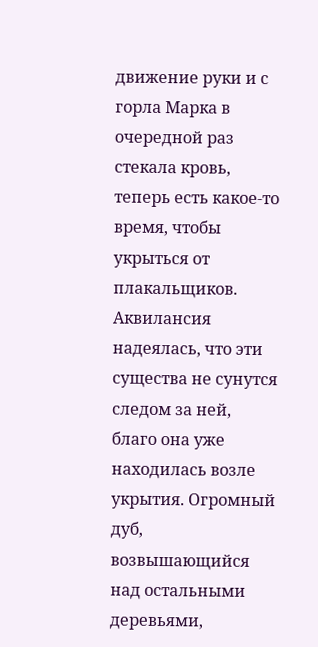движение руки и с горла Марка в очередной раз стекала кровь, теперь есть какое-то время, чтобы укрыться от плакальщиков. Аквилансия надеялась, что эти существа не сунутся следом за ней, благо она уже находилась возле укрытия. Огромный дуб, возвышающийся над остальными деревьями,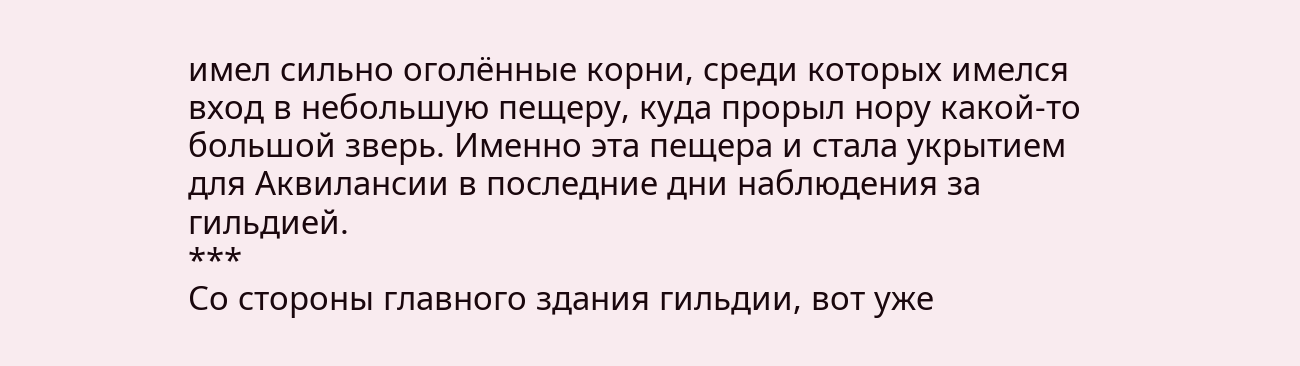имел сильно оголённые корни, среди которых имелся вход в небольшую пещеру, куда прорыл нору какой-то большой зверь. Именно эта пещера и стала укрытием для Аквилансии в последние дни наблюдения за гильдией.
***
Со стороны главного здания гильдии, вот уже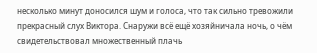несколько минут доносился шум и голоса, что так сильно тревожили прекрасный слух Виктора. Снаружи всё ещё хозяйничала ночь, о чём свидетельствовал множественный плачь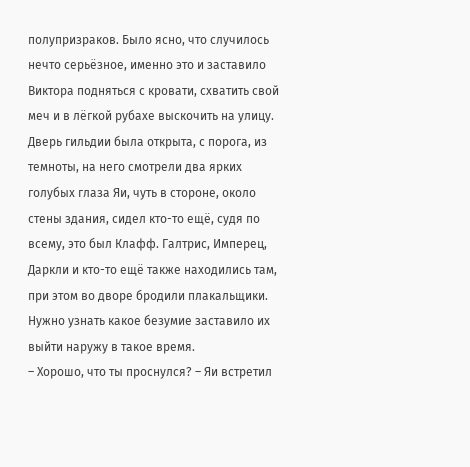полупризраков. Было ясно, что случилось нечто серьёзное, именно это и заставило Виктора подняться с кровати, схватить свой меч и в лёгкой рубахе выскочить на улицу. Дверь гильдии была открыта, с порога, из темноты, на него смотрели два ярких голубых глаза Яи, чуть в стороне, около стены здания, сидел кто-то ещё, судя по всему, это был Клафф. Галтрис, Имперец, Даркли и кто-то ещё также находились там, при этом во дворе бродили плакальщики. Нужно узнать какое безумие заставило их выйти наружу в такое время.
– Хорошо, что ты проснулся? – Яи встретил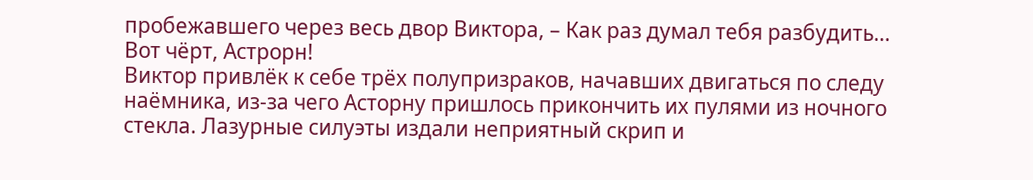пробежавшего через весь двор Виктора, – Как раз думал тебя разбудить… Вот чёрт, Астрорн!
Виктор привлёк к себе трёх полупризраков, начавших двигаться по следу наёмника, из-за чего Асторну пришлось прикончить их пулями из ночного стекла. Лазурные силуэты издали неприятный скрип и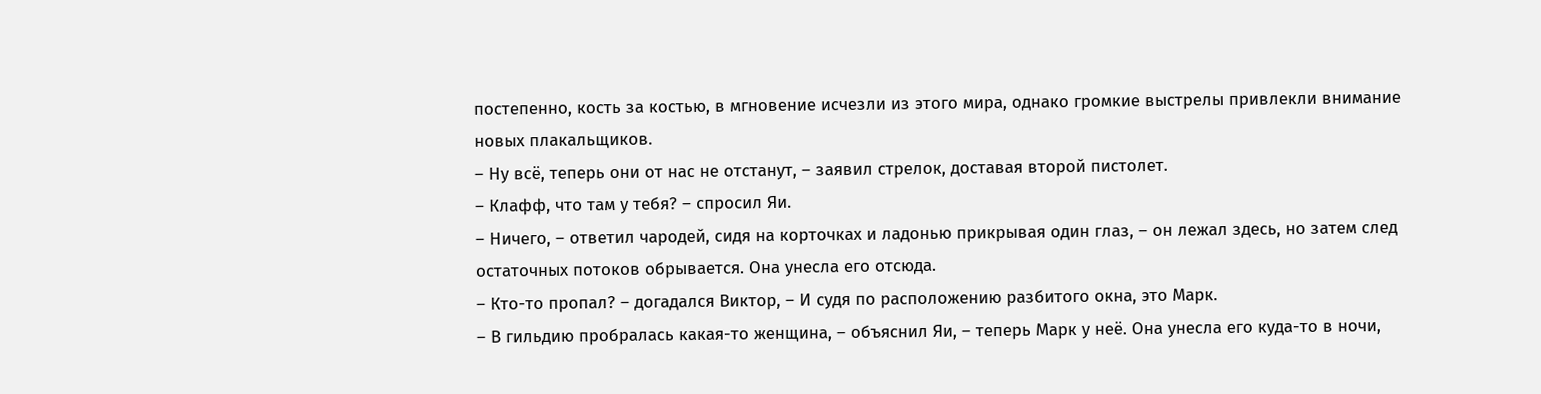постепенно, кость за костью, в мгновение исчезли из этого мира, однако громкие выстрелы привлекли внимание новых плакальщиков.
– Ну всё, теперь они от нас не отстанут, – заявил стрелок, доставая второй пистолет.
– Клафф, что там у тебя? – спросил Яи.
– Ничего, – ответил чародей, сидя на корточках и ладонью прикрывая один глаз, – он лежал здесь, но затем след остаточных потоков обрывается. Она унесла его отсюда.
– Кто-то пропал? – догадался Виктор, – И судя по расположению разбитого окна, это Марк.
– В гильдию пробралась какая-то женщина, – объяснил Яи, – теперь Марк у неё. Она унесла его куда-то в ночи,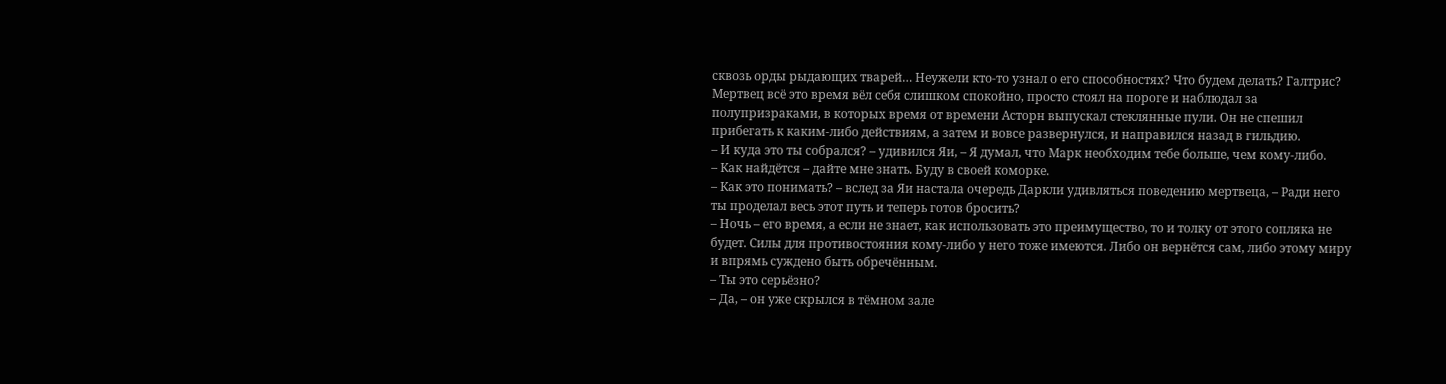сквозь орды рыдающих тварей… Неужели кто-то узнал о его способностях? Что будем делать? Галтрис?
Мертвец всё это время вёл себя слишком спокойно, просто стоял на пороге и наблюдал за полупризраками, в которых время от времени Асторн выпускал стеклянные пули. Он не спешил прибегать к каким-либо действиям, а затем и вовсе развернулся, и направился назад в гильдию.
– И куда это ты собрался? – удивился Яи, – Я думал, что Марк необходим тебе больше, чем кому-либо.
– Как найдётся – дайте мне знать. Буду в своей коморке.
– Как это понимать? – вслед за Яи настала очередь Даркли удивляться поведению мертвеца, – Ради него ты проделал весь этот путь и теперь готов бросить?
– Ночь – его время, а если не знает, как использовать это преимущество, то и толку от этого сопляка не будет. Силы для противостояния кому-либо у него тоже имеются. Либо он вернётся сам, либо этому миру и впрямь суждено быть обречённым.
– Ты это серьёзно?
– Да, – он уже скрылся в тёмном зале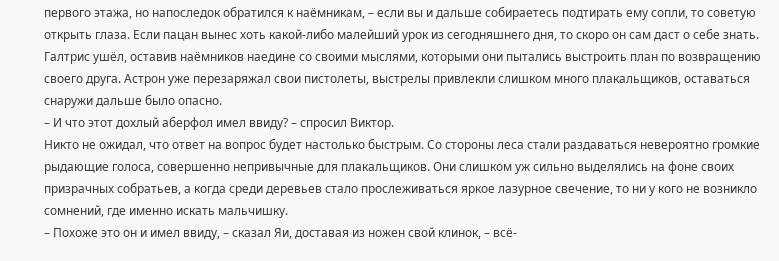первого этажа, но напоследок обратился к наёмникам, – если вы и дальше собираетесь подтирать ему сопли, то советую открыть глаза. Если пацан вынес хоть какой-либо малейший урок из сегодняшнего дня, то скоро он сам даст о себе знать.
Галтрис ушёл, оставив наёмников наедине со своими мыслями, которыми они пытались выстроить план по возвращению своего друга. Астрон уже перезаряжал свои пистолеты, выстрелы привлекли слишком много плакальщиков, оставаться снаружи дальше было опасно.
– И что этот дохлый аберфол имел ввиду? – спросил Виктор.
Никто не ожидал, что ответ на вопрос будет настолько быстрым. Со стороны леса стали раздаваться невероятно громкие рыдающие голоса, совершенно непривычные для плакальщиков. Они слишком уж сильно выделялись на фоне своих призрачных собратьев, а когда среди деревьев стало прослеживаться яркое лазурное свечение, то ни у кого не возникло сомнений, где именно искать мальчишку.
– Похоже это он и имел ввиду, – сказал Яи, доставая из ножен свой клинок, – всё-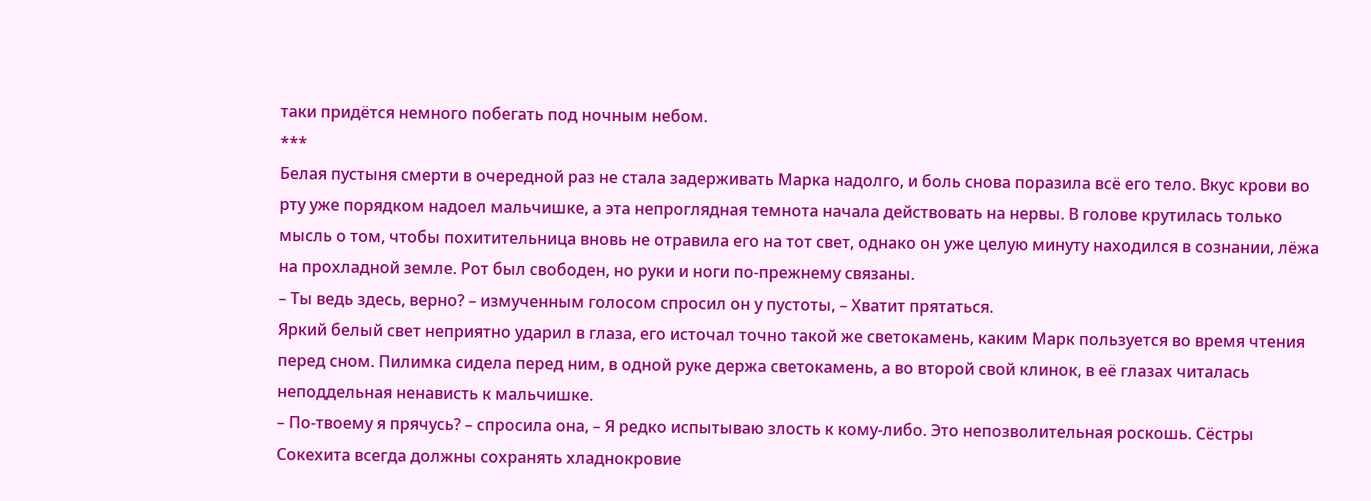таки придётся немного побегать под ночным небом.
***
Белая пустыня смерти в очередной раз не стала задерживать Марка надолго, и боль снова поразила всё его тело. Вкус крови во рту уже порядком надоел мальчишке, а эта непроглядная темнота начала действовать на нервы. В голове крутилась только мысль о том, чтобы похитительница вновь не отравила его на тот свет, однако он уже целую минуту находился в сознании, лёжа на прохладной земле. Рот был свободен, но руки и ноги по-прежнему связаны.
– Ты ведь здесь, верно? – измученным голосом спросил он у пустоты, – Хватит прятаться.
Яркий белый свет неприятно ударил в глаза, его источал точно такой же светокамень, каким Марк пользуется во время чтения перед сном. Пилимка сидела перед ним, в одной руке держа светокамень, а во второй свой клинок, в её глазах читалась неподдельная ненависть к мальчишке.
– По-твоему я прячусь? – спросила она, – Я редко испытываю злость к кому-либо. Это непозволительная роскошь. Сёстры Сокехита всегда должны сохранять хладнокровие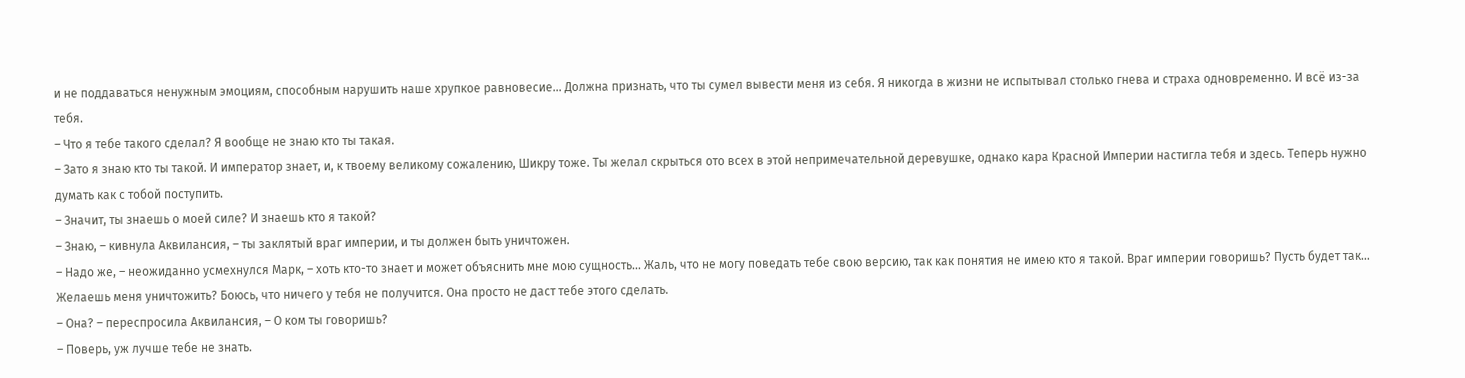и не поддаваться ненужным эмоциям, способным нарушить наше хрупкое равновесие… Должна признать, что ты сумел вывести меня из себя. Я никогда в жизни не испытывал столько гнева и страха одновременно. И всё из-за тебя.
– Что я тебе такого сделал? Я вообще не знаю кто ты такая.
– Зато я знаю кто ты такой. И император знает, и, к твоему великому сожалению, Шикру тоже. Ты желал скрыться ото всех в этой непримечательной деревушке, однако кара Красной Империи настигла тебя и здесь. Теперь нужно думать как с тобой поступить.
– Значит, ты знаешь о моей силе? И знаешь кто я такой?
– Знаю, – кивнула Аквилансия, – ты заклятый враг империи, и ты должен быть уничтожен.
– Надо же, – неожиданно усмехнулся Марк, – хоть кто-то знает и может объяснить мне мою сущность… Жаль, что не могу поведать тебе свою версию, так как понятия не имею кто я такой. Враг империи говоришь? Пусть будет так… Желаешь меня уничтожить? Боюсь, что ничего у тебя не получится. Она просто не даст тебе этого сделать.
– Она? – переспросила Аквилансия, – О ком ты говоришь?
– Поверь, уж лучше тебе не знать.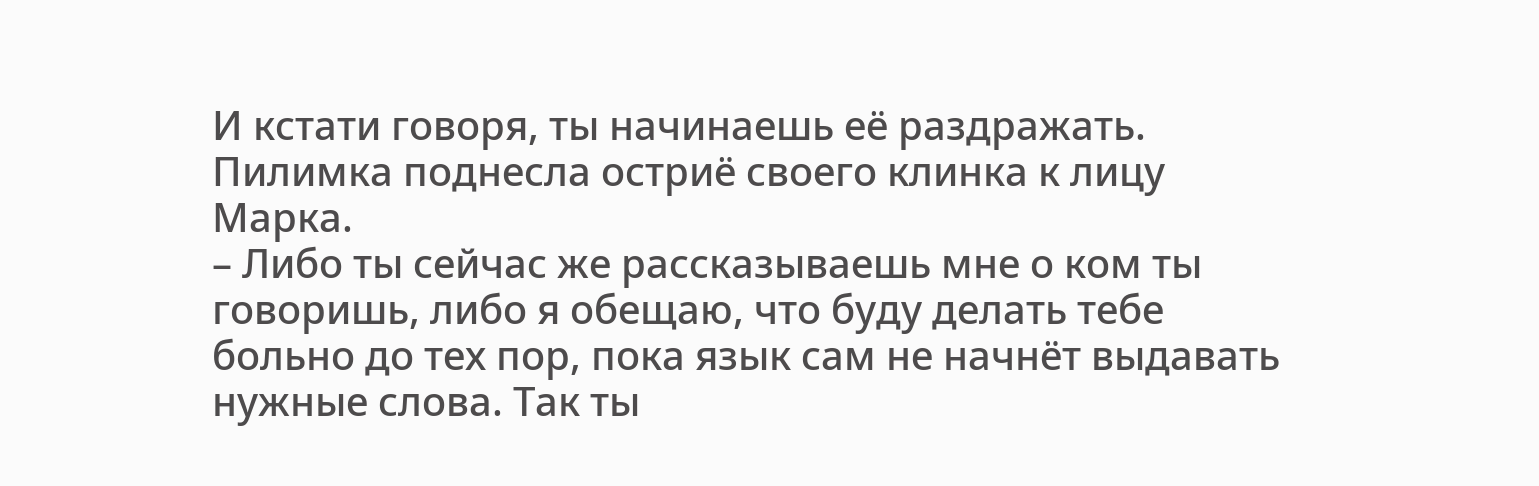И кстати говоря, ты начинаешь её раздражать.
Пилимка поднесла остриё своего клинка к лицу Марка.
– Либо ты сейчас же рассказываешь мне о ком ты говоришь, либо я обещаю, что буду делать тебе больно до тех пор, пока язык сам не начнёт выдавать нужные слова. Так ты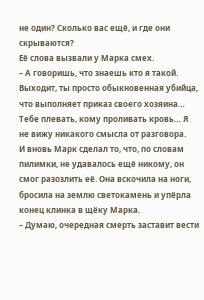не один? Сколько вас ещё, и где они скрываются?
Её слова вызвали у Марка смех.
– А говоришь, что знаешь кто я такой. Выходит, ты просто обыкновенная убийца, что выполняет приказ своего хозяина… Тебе плевать, кому проливать кровь… Я не вижу никакого смысла от разговора.
И вновь Марк сделал то, что, по словам пилимки, не удавалось ещё никому, он смог разозлить её. Она вскочила на ноги, бросила на землю светокамень и упёрла конец клинка в щёку Марка.
– Думаю, очередная смерть заставит вести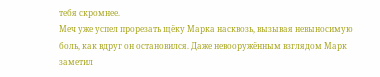тебя скромнее.
Меч уже успел прорезать щёку Марка насквозь, вызывая невыносимую боль, как вдруг он остановился. Даже невооружённым взглядом Марк заметил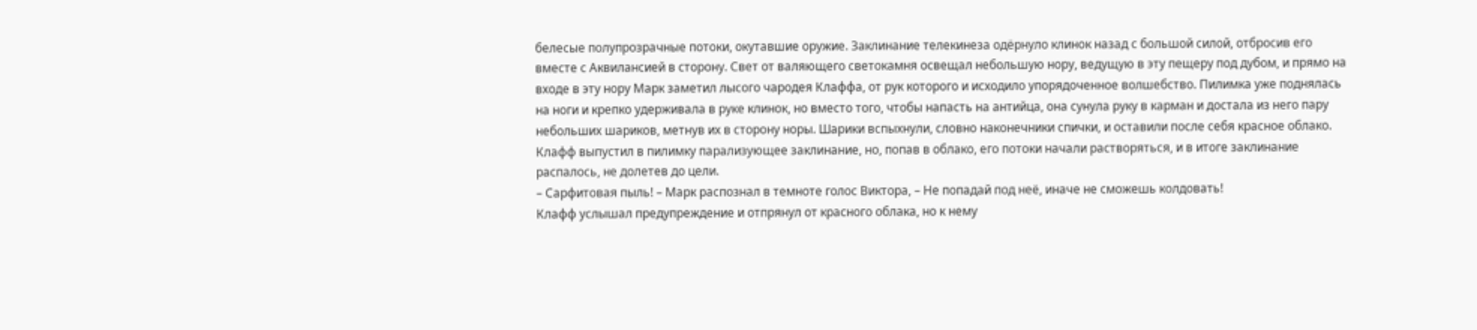белесые полупрозрачные потоки, окутавшие оружие. Заклинание телекинеза одёрнуло клинок назад с большой силой, отбросив его вместе с Аквилансией в сторону. Свет от валяющего светокамня освещал небольшую нору, ведущую в эту пещеру под дубом, и прямо на входе в эту нору Марк заметил лысого чародея Клаффа, от рук которого и исходило упорядоченное волшебство. Пилимка уже поднялась на ноги и крепко удерживала в руке клинок, но вместо того, чтобы напасть на антийца, она сунула руку в карман и достала из него пару небольших шариков, метнув их в сторону норы. Шарики вспыхнули, словно наконечники спички, и оставили после себя красное облако. Клафф выпустил в пилимку парализующее заклинание, но, попав в облако, его потоки начали растворяться, и в итоге заклинание распалось, не долетев до цели.
– Сарфитовая пыль! – Марк распознал в темноте голос Виктора, – Не попадай под неё, иначе не сможешь колдовать!
Клафф услышал предупреждение и отпрянул от красного облака, но к нему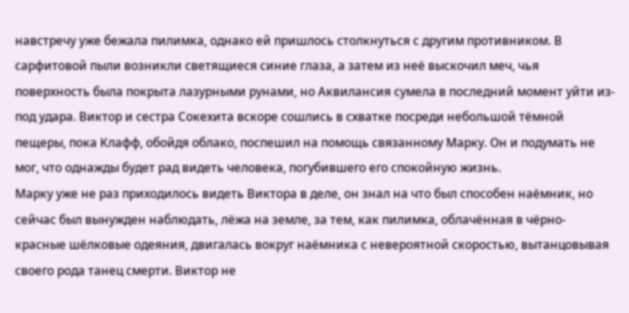навстречу уже бежала пилимка, однако ей пришлось столкнуться с другим противником. В сарфитовой пыли возникли светящиеся синие глаза, а затем из неё выскочил меч, чья поверхность была покрыта лазурными рунами, но Аквилансия сумела в последний момент уйти из-под удара. Виктор и сестра Сокехита вскоре сошлись в схватке посреди небольшой тёмной пещеры, пока Клафф, обойдя облако, поспешил на помощь связанному Марку. Он и подумать не мог, что однажды будет рад видеть человека, погубившего его спокойную жизнь.
Марку уже не раз приходилось видеть Виктора в деле, он знал на что был способен наёмник, но сейчас был вынужден наблюдать, лёжа на земле, за тем, как пилимка, облачённая в чёрно-красные шёлковые одеяния, двигалась вокруг наёмника с невероятной скоростью, вытанцовывая своего рода танец смерти. Виктор не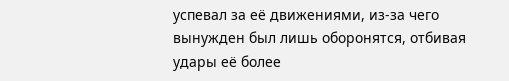успевал за её движениями, из-за чего вынужден был лишь оборонятся, отбивая удары её более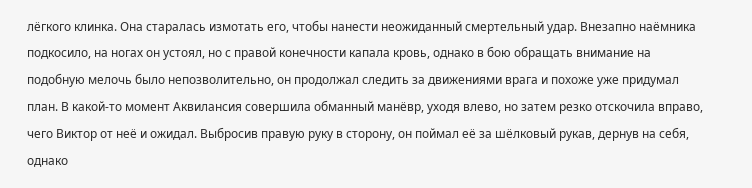лёгкого клинка. Она старалась измотать его, чтобы нанести неожиданный смертельный удар. Внезапно наёмника подкосило, на ногах он устоял, но с правой конечности капала кровь, однако в бою обращать внимание на подобную мелочь было непозволительно, он продолжал следить за движениями врага и похоже уже придумал план. В какой-то момент Аквилансия совершила обманный манёвр, уходя влево, но затем резко отскочила вправо, чего Виктор от неё и ожидал. Выбросив правую руку в сторону, он поймал её за шёлковый рукав, дернув на себя, однако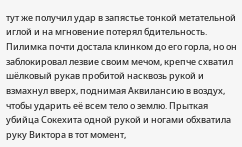тут же получил удар в запястье тонкой метательной иглой и на мгновение потерял бдительность. Пилимка почти достала клинком до его горла, но он заблокировал лезвие своим мечом, крепче схватил шёлковый рукав пробитой насквозь рукой и взмахнул вверх, поднимая Аквилансию в воздух, чтобы ударить её всем тело о землю. Прыткая убийца Сокехита одной рукой и ногами обхватила руку Виктора в тот момент,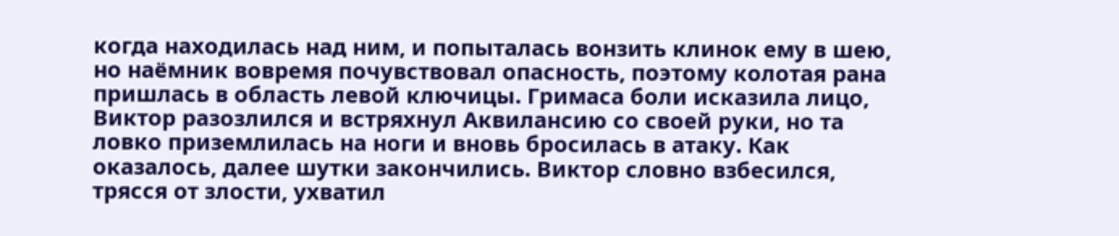когда находилась над ним, и попыталась вонзить клинок ему в шею, но наёмник вовремя почувствовал опасность, поэтому колотая рана пришлась в область левой ключицы. Гримаса боли исказила лицо, Виктор разозлился и встряхнул Аквилансию со своей руки, но та ловко приземлилась на ноги и вновь бросилась в атаку. Как оказалось, далее шутки закончились. Виктор словно взбесился, трясся от злости, ухватил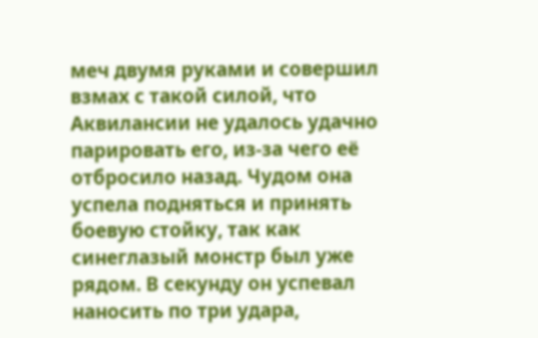меч двумя руками и совершил взмах с такой силой, что Аквилансии не удалось удачно парировать его, из-за чего её отбросило назад. Чудом она успела подняться и принять боевую стойку, так как синеглазый монстр был уже рядом. В секунду он успевал наносить по три удара,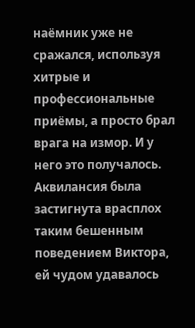наёмник уже не сражался, используя хитрые и профессиональные приёмы, а просто брал врага на измор. И у него это получалось. Аквилансия была застигнута врасплох таким бешенным поведением Виктора, ей чудом удавалось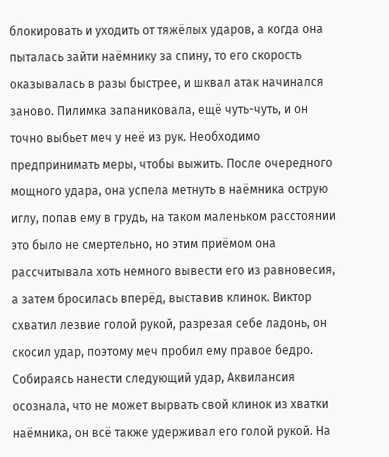блокировать и уходить от тяжёлых ударов, а когда она пыталась зайти наёмнику за спину, то его скорость оказывалась в разы быстрее, и шквал атак начинался заново. Пилимка запаниковала, ещё чуть-чуть, и он точно выбьет меч у неё из рук. Необходимо предпринимать меры, чтобы выжить. После очередного мощного удара, она успела метнуть в наёмника острую иглу, попав ему в грудь, на таком маленьком расстоянии это было не смертельно, но этим приёмом она рассчитывала хоть немного вывести его из равновесия, а затем бросилась вперёд, выставив клинок. Виктор схватил лезвие голой рукой, разрезая себе ладонь, он скосил удар, поэтому меч пробил ему правое бедро. Собираясь нанести следующий удар, Аквилансия осознала, что не может вырвать свой клинок из хватки наёмника, он всё также удерживал его голой рукой. На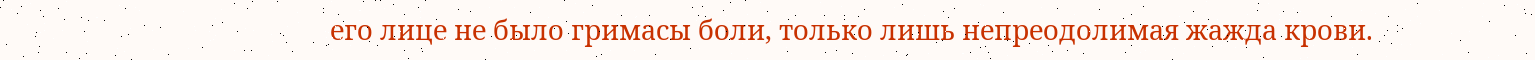его лице не было гримасы боли, только лишь непреодолимая жажда крови.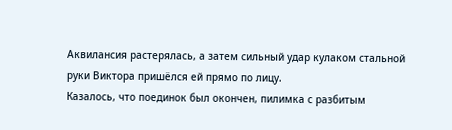Аквилансия растерялась, а затем сильный удар кулаком стальной руки Виктора пришёлся ей прямо по лицу.
Казалось, что поединок был окончен, пилимка с разбитым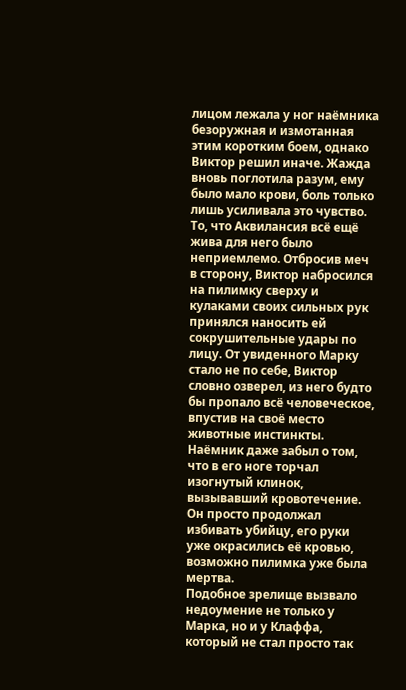лицом лежала у ног наёмника безоружная и измотанная этим коротким боем, однако Виктор решил иначе. Жажда вновь поглотила разум, ему было мало крови, боль только лишь усиливала это чувство. То, что Аквилансия всё ещё жива для него было неприемлемо. Отбросив меч в сторону, Виктор набросился на пилимку сверху и кулаками своих сильных рук принялся наносить ей сокрушительные удары по лицу. От увиденного Марку стало не по себе, Виктор словно озверел, из него будто бы пропало всё человеческое, впустив на своё место животные инстинкты. Наёмник даже забыл о том, что в его ноге торчал изогнутый клинок, вызывавший кровотечение. Он просто продолжал избивать убийцу, его руки уже окрасились её кровью, возможно пилимка уже была мертва.
Подобное зрелище вызвало недоумение не только у Марка, но и у Клаффа, который не стал просто так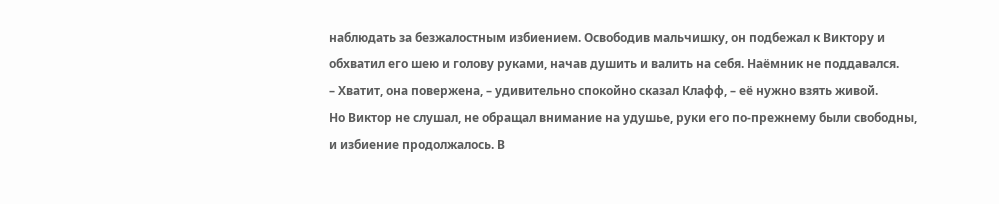наблюдать за безжалостным избиением. Освободив мальчишку, он подбежал к Виктору и обхватил его шею и голову руками, начав душить и валить на себя. Наёмник не поддавался.
– Хватит, она повержена, – удивительно спокойно сказал Клафф, – её нужно взять живой.
Но Виктор не слушал, не обращал внимание на удушье, руки его по-прежнему были свободны, и избиение продолжалось. В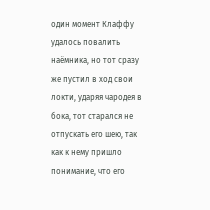один момент Клаффу удалось повалить наёмника, но тот сразу же пустил в ход свои локти, ударяя чародея в бока, тот старался не отпускать его шею, так как к нему пришло понимание, что его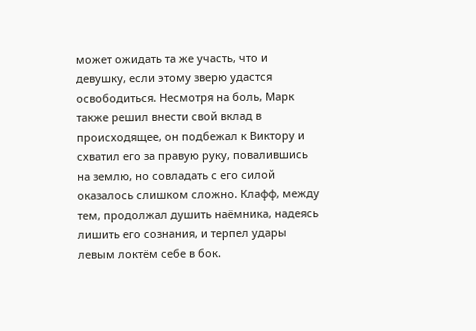может ожидать та же участь, что и девушку, если этому зверю удастся освободиться. Несмотря на боль, Марк также решил внести свой вклад в происходящее, он подбежал к Виктору и схватил его за правую руку, повалившись на землю, но совладать с его силой оказалось слишком сложно. Клафф, между тем, продолжал душить наёмника, надеясь лишить его сознания, и терпел удары левым локтём себе в бок.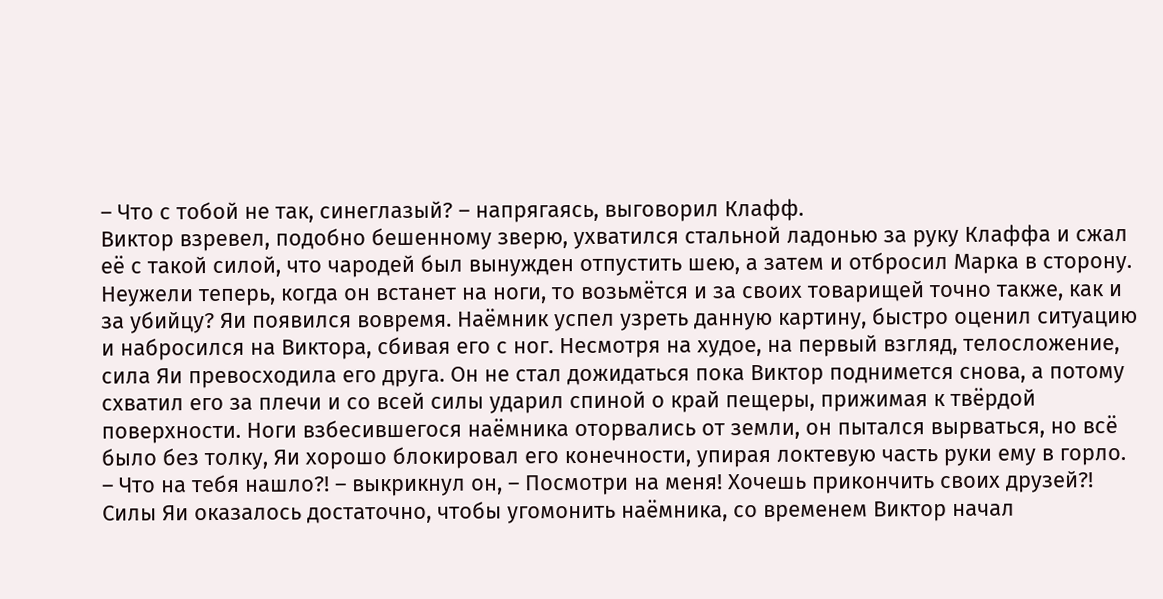– Что с тобой не так, синеглазый? – напрягаясь, выговорил Клафф.
Виктор взревел, подобно бешенному зверю, ухватился стальной ладонью за руку Клаффа и сжал её с такой силой, что чародей был вынужден отпустить шею, а затем и отбросил Марка в сторону. Неужели теперь, когда он встанет на ноги, то возьмётся и за своих товарищей точно также, как и за убийцу? Яи появился вовремя. Наёмник успел узреть данную картину, быстро оценил ситуацию и набросился на Виктора, сбивая его с ног. Несмотря на худое, на первый взгляд, телосложение, сила Яи превосходила его друга. Он не стал дожидаться пока Виктор поднимется снова, а потому схватил его за плечи и со всей силы ударил спиной о край пещеры, прижимая к твёрдой поверхности. Ноги взбесившегося наёмника оторвались от земли, он пытался вырваться, но всё было без толку, Яи хорошо блокировал его конечности, упирая локтевую часть руки ему в горло.
– Что на тебя нашло?! – выкрикнул он, – Посмотри на меня! Хочешь прикончить своих друзей?!
Силы Яи оказалось достаточно, чтобы угомонить наёмника, со временем Виктор начал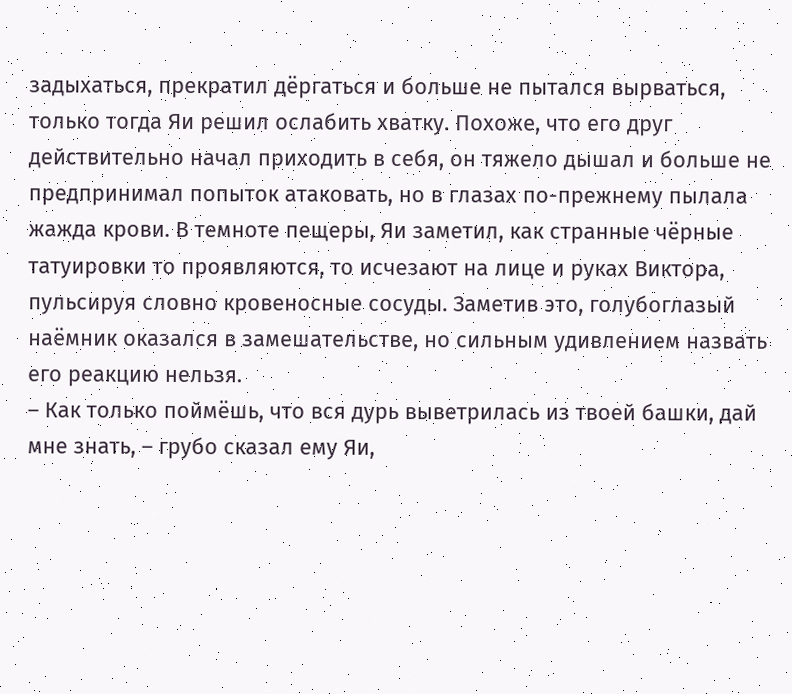задыхаться, прекратил дёргаться и больше не пытался вырваться, только тогда Яи решил ослабить хватку. Похоже, что его друг действительно начал приходить в себя, он тяжело дышал и больше не предпринимал попыток атаковать, но в глазах по-прежнему пылала жажда крови. В темноте пещеры, Яи заметил, как странные чёрные татуировки то проявляются, то исчезают на лице и руках Виктора, пульсируя словно кровеносные сосуды. Заметив это, голубоглазый наёмник оказался в замешательстве, но сильным удивлением назвать его реакцию нельзя.
– Как только поймёшь, что вся дурь выветрилась из твоей башки, дай мне знать, – грубо сказал ему Яи,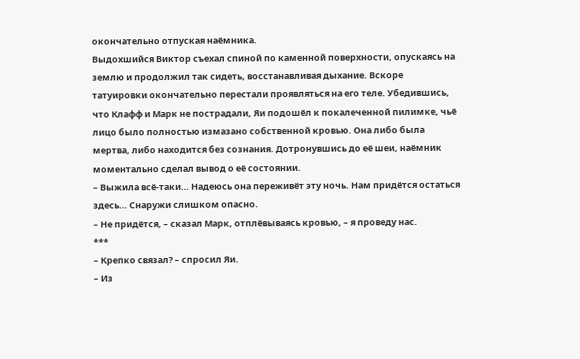окончательно отпуская наёмника.
Выдохшийся Виктор съехал спиной по каменной поверхности, опускаясь на землю и продолжил так сидеть, восстанавливая дыхание. Вскоре татуировки окончательно перестали проявляться на его теле. Убедившись, что Клафф и Марк не пострадали, Яи подошёл к покалеченной пилимке, чьё лицо было полностью измазано собственной кровью. Она либо была мертва, либо находится без сознания. Дотронувшись до её шеи, наёмник моментально сделал вывод о её состоянии.
– Выжила всё-таки… Надеюсь она переживёт эту ночь. Нам придётся остаться здесь… Снаружи слишком опасно.
– Не придётся, – сказал Марк, отплёвываясь кровью, – я проведу нас.
***
– Крепко связал? – спросил Яи.
– Из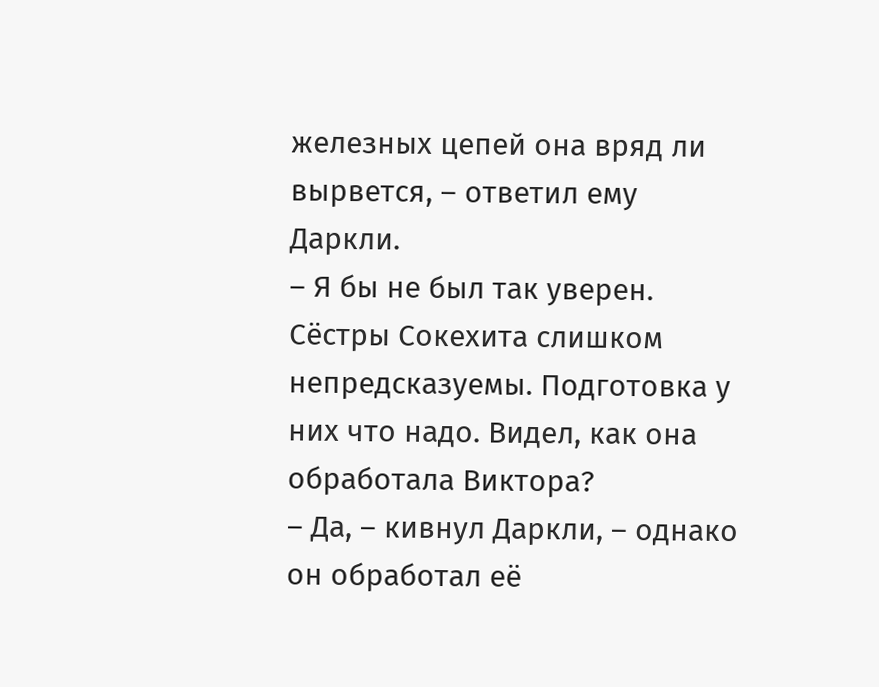железных цепей она вряд ли вырвется, – ответил ему Даркли.
– Я бы не был так уверен. Сёстры Сокехита слишком непредсказуемы. Подготовка у них что надо. Видел, как она обработала Виктора?
– Да, – кивнул Даркли, – однако он обработал её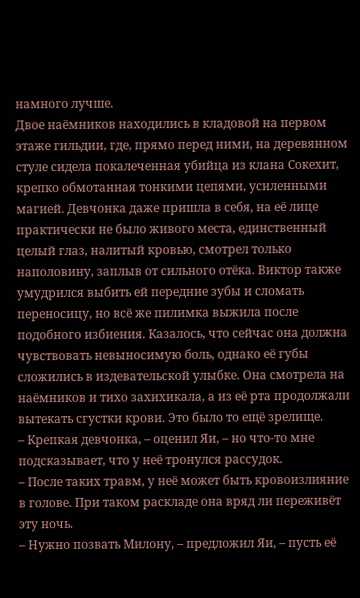намного лучше.
Двое наёмников находились в кладовой на первом этаже гильдии, где, прямо перед ними, на деревянном стуле сидела покалеченная убийца из клана Сокехит, крепко обмотанная тонкими цепями, усиленными магией. Девчонка даже пришла в себя, на её лице практически не было живого места, единственный целый глаз, налитый кровью, смотрел только наполовину, заплыв от сильного отёка. Виктор также умудрился выбить ей передние зубы и сломать переносицу, но всё же пилимка выжила после подобного избиения. Казалось, что сейчас она должна чувствовать невыносимую боль, однако её губы сложились в издевательской улыбке. Она смотрела на наёмников и тихо захихикала, а из её рта продолжали вытекать сгустки крови. Это было то ещё зрелище.
– Крепкая девчонка, – оценил Яи, – но что-то мне подсказывает, что у неё тронулся рассудок.
– После таких травм, у неё может быть кровоизлияние в голове. При таком раскладе она вряд ли переживёт эту ночь.
– Нужно позвать Милону, – предложил Яи, – пусть её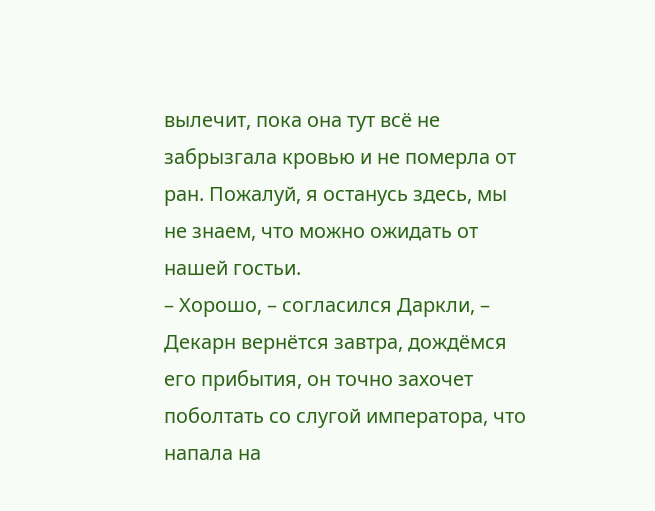вылечит, пока она тут всё не забрызгала кровью и не померла от ран. Пожалуй, я останусь здесь, мы не знаем, что можно ожидать от нашей гостьи.
– Хорошо, – согласился Даркли, – Декарн вернётся завтра, дождёмся его прибытия, он точно захочет поболтать со слугой императора, что напала на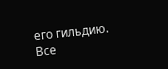его гильдию.
Все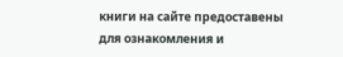книги на сайте предоставены для ознакомления и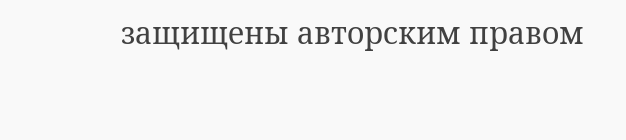защищены авторским правом